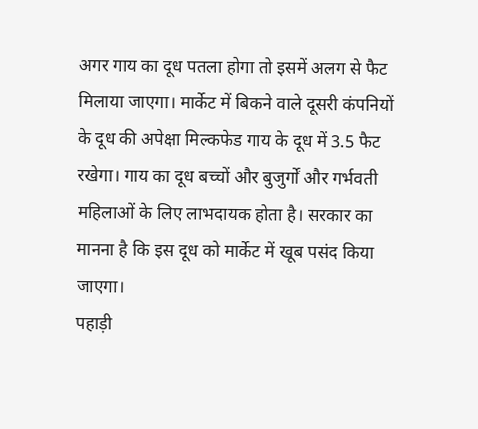अगर गाय का दूध पतला होगा तो इसमें अलग से फैट मिलाया जाएगा। मार्केट में बिकने वाले दूसरी कंपनियों के दूध की अपेक्षा मिल्कफेड गाय के दूध में 3.5 फैट रखेगा। गाय का दूध बच्चों और बुजुर्गों और गर्भवती महिलाओं के लिए लाभदायक होता है। सरकार का मानना है कि इस दूध को मार्केट में खूब पसंद किया जाएगा।
पहाड़ी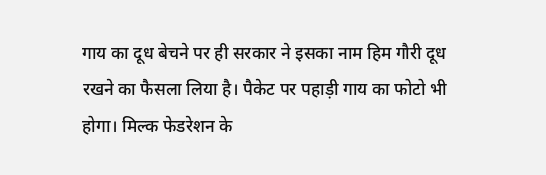गाय का दूध बेचने पर ही सरकार ने इसका नाम हिम गौरी दूध रखने का फैसला लिया है। पैकेट पर पहाड़ी गाय का फोटो भी होगा। मिल्क फेडरेशन के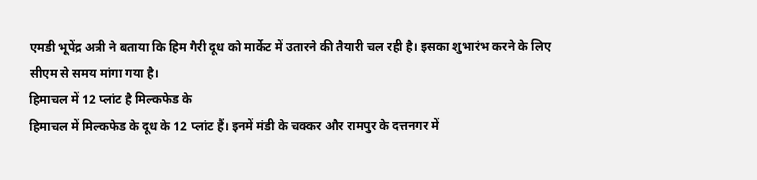एमडी भूपेंद्र अत्री ने बताया कि हिम गैरी दूध को मार्केट में उतारने की तैयारी चल रही है। इसका शुभारंभ करने के लिए सीएम से समय मांगा गया है।
हिमाचल में 12 प्लांट है मिल्कफेड के
हिमाचल में मिल्कफेड के दूध के 12 प्लांट हैं। इनमें मंडी के चक्कर और रामपुर के दत्तनगर में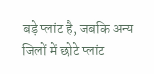बड़े प्लांट है, जबकि अन्य जिलों में छोटे प्लांट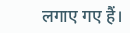लगाए गए हैं।